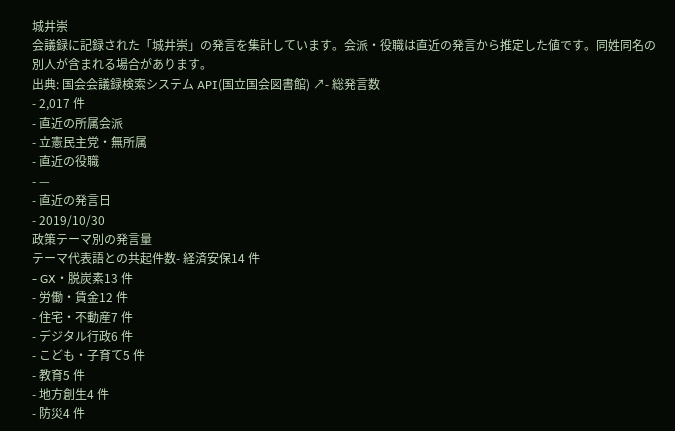城井崇
会議録に記録された「城井崇」の発言を集計しています。会派・役職は直近の発言から推定した値です。同姓同名の別人が含まれる場合があります。
出典: 国会会議録検索システム API(国立国会図書館) ↗- 総発言数
- 2,017 件
- 直近の所属会派
- 立憲民主党・無所属
- 直近の役職
- —
- 直近の発言日
- 2019/10/30
政策テーマ別の発言量
テーマ代表語との共起件数- 経済安保14 件
- GX・脱炭素13 件
- 労働・賃金12 件
- 住宅・不動産7 件
- デジタル行政6 件
- こども・子育て5 件
- 教育5 件
- 地方創生4 件
- 防災4 件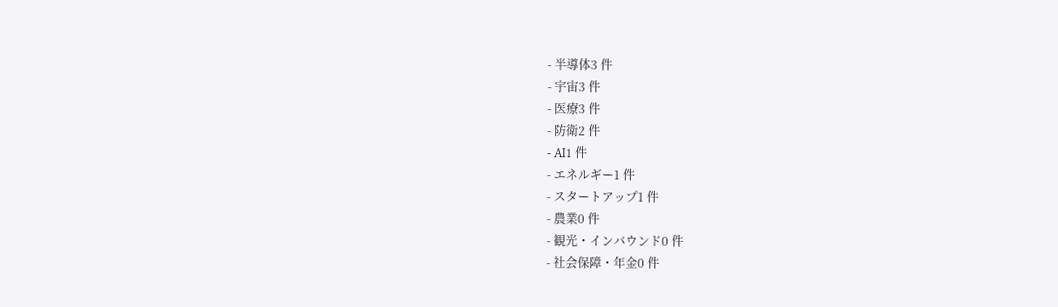- 半導体3 件
- 宇宙3 件
- 医療3 件
- 防衛2 件
- AI1 件
- エネルギー1 件
- スタートアップ1 件
- 農業0 件
- 観光・インバウンド0 件
- 社会保障・年金0 件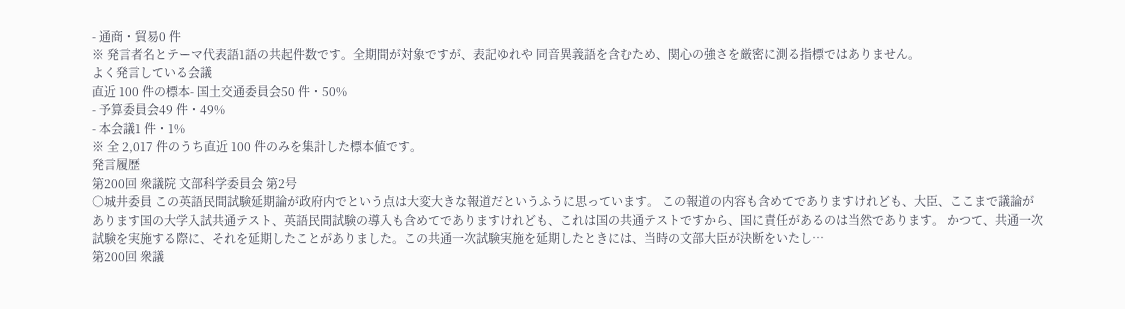- 通商・貿易0 件
※ 発言者名とテーマ代表語1語の共起件数です。全期間が対象ですが、表記ゆれや 同音異義語を含むため、関心の強さを厳密に測る指標ではありません。
よく発言している会議
直近 100 件の標本- 国土交通委員会50 件・50%
- 予算委員会49 件・49%
- 本会議1 件・1%
※ 全 2,017 件のうち直近 100 件のみを集計した標本値です。
発言履歴
第200回 衆議院 文部科学委員会 第2号
○城井委員 この英語民間試験延期論が政府内でという点は大変大きな報道だというふうに思っています。 この報道の内容も含めてでありますけれども、大臣、ここまで議論があります国の大学入試共通テスト、英語民間試験の導入も含めてでありますけれども、これは国の共通テストですから、国に責任があるのは当然であります。 かつて、共通一次試験を実施する際に、それを延期したことがありました。この共通一次試験実施を延期したときには、当時の文部大臣が決断をいたし…
第200回 衆議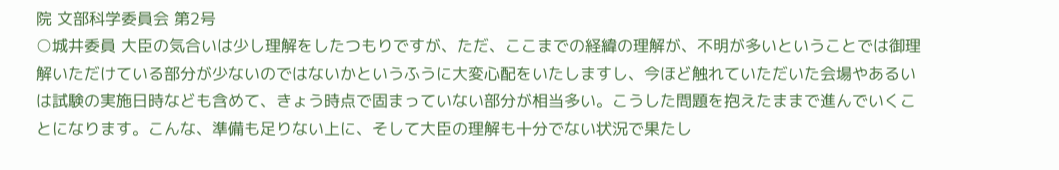院 文部科学委員会 第2号
○城井委員 大臣の気合いは少し理解をしたつもりですが、ただ、ここまでの経緯の理解が、不明が多いということでは御理解いただけている部分が少ないのではないかというふうに大変心配をいたしますし、今ほど触れていただいた会場やあるいは試験の実施日時なども含めて、きょう時点で固まっていない部分が相当多い。こうした問題を抱えたままで進んでいくことになります。こんな、準備も足りない上に、そして大臣の理解も十分でない状況で果たし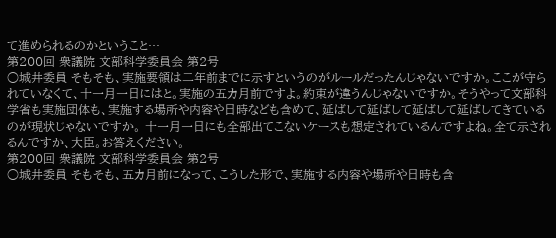て進められるのかということ…
第200回 衆議院 文部科学委員会 第2号
○城井委員 そもそも、実施要領は二年前までに示すというのがルールだったんじゃないですか。ここが守られていなくて、十一月一日にはと。実施の五カ月前ですよ。約束が違うんじゃないですか。そうやって文部科学省も実施団体も、実施する場所や内容や日時なども含めて、延ばして延ばして延ばして延ばしてきているのが現状じゃないですか。 十一月一日にも全部出てこないケースも想定されているんですよね。全て示されるんですか、大臣。お答えください。
第200回 衆議院 文部科学委員会 第2号
○城井委員 そもそも、五カ月前になって、こうした形で、実施する内容や場所や日時も含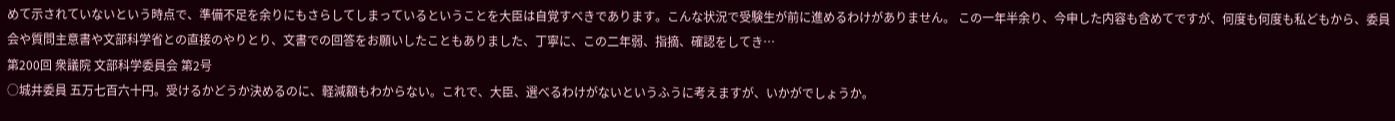めて示されていないという時点で、準備不足を余りにもさらしてしまっているということを大臣は自覚すべきであります。こんな状況で受験生が前に進めるわけがありません。 この一年半余り、今申した内容も含めてですが、何度も何度も私どもから、委員会や質問主意書や文部科学省との直接のやりとり、文書での回答をお願いしたこともありました、丁寧に、この二年弱、指摘、確認をしてき…
第200回 衆議院 文部科学委員会 第2号
○城井委員 五万七百六十円。受けるかどうか決めるのに、軽減額もわからない。これで、大臣、選べるわけがないというふうに考えますが、いかがでしょうか。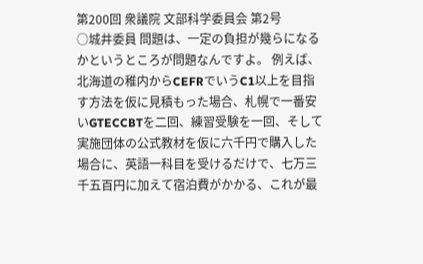第200回 衆議院 文部科学委員会 第2号
○城井委員 問題は、一定の負担が幾らになるかというところが問題なんですよ。 例えば、北海道の稚内からCEFRでいうC1以上を目指す方法を仮に見積もった場合、札幌で一番安いGTECCBTを二回、練習受験を一回、そして実施団体の公式教材を仮に六千円で購入した場合に、英語一科目を受けるだけで、七万三千五百円に加えて宿泊費がかかる、これが最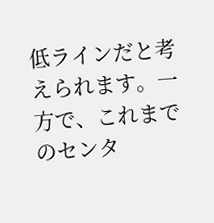低ラインだと考えられます。一方で、これまでのセンタ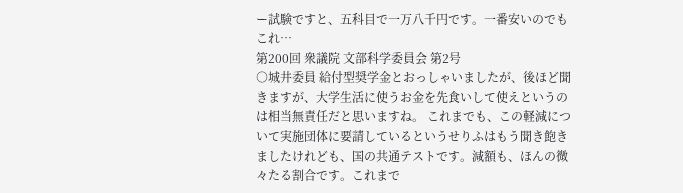ー試験ですと、五科目で一万八千円です。一番安いのでもこれ…
第200回 衆議院 文部科学委員会 第2号
○城井委員 給付型奨学金とおっしゃいましたが、後ほど聞きますが、大学生活に使うお金を先食いして使えというのは相当無責任だと思いますね。 これまでも、この軽減について実施団体に要請しているというせりふはもう聞き飽きましたけれども、国の共通テストです。減額も、ほんの微々たる割合です。これまで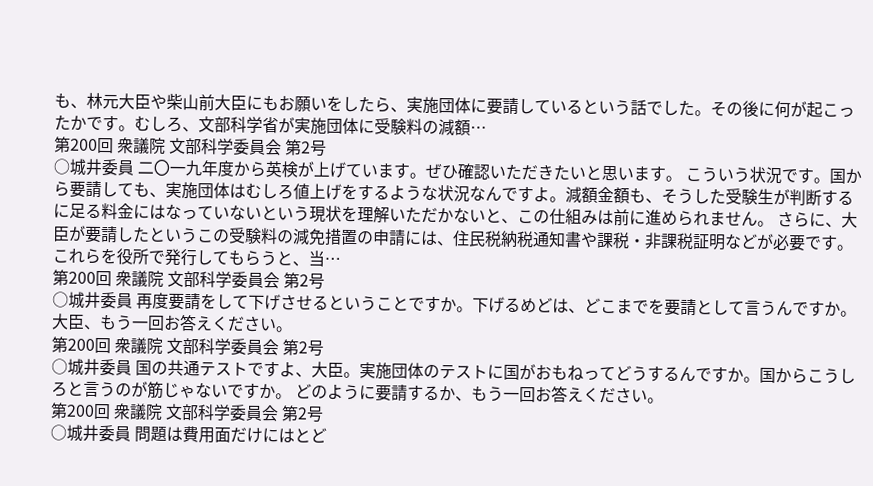も、林元大臣や柴山前大臣にもお願いをしたら、実施団体に要請しているという話でした。その後に何が起こったかです。むしろ、文部科学省が実施団体に受験料の減額…
第200回 衆議院 文部科学委員会 第2号
○城井委員 二〇一九年度から英検が上げています。ぜひ確認いただきたいと思います。 こういう状況です。国から要請しても、実施団体はむしろ値上げをするような状況なんですよ。減額金額も、そうした受験生が判断するに足る料金にはなっていないという現状を理解いただかないと、この仕組みは前に進められません。 さらに、大臣が要請したというこの受験料の減免措置の申請には、住民税納税通知書や課税・非課税証明などが必要です。これらを役所で発行してもらうと、当…
第200回 衆議院 文部科学委員会 第2号
○城井委員 再度要請をして下げさせるということですか。下げるめどは、どこまでを要請として言うんですか。大臣、もう一回お答えください。
第200回 衆議院 文部科学委員会 第2号
○城井委員 国の共通テストですよ、大臣。実施団体のテストに国がおもねってどうするんですか。国からこうしろと言うのが筋じゃないですか。 どのように要請するか、もう一回お答えください。
第200回 衆議院 文部科学委員会 第2号
○城井委員 問題は費用面だけにはとど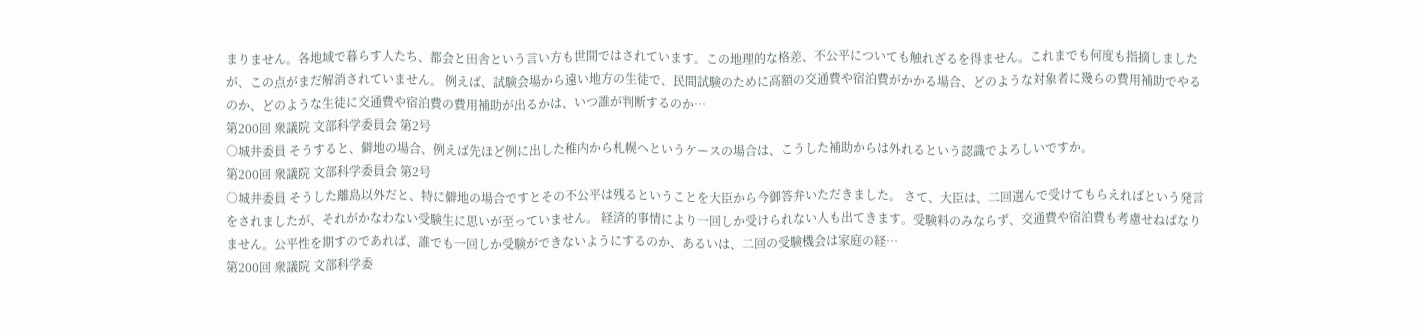まりません。各地域で暮らす人たち、都会と田舎という言い方も世間ではされています。この地理的な格差、不公平についても触れざるを得ません。これまでも何度も指摘しましたが、この点がまだ解消されていません。 例えば、試験会場から遠い地方の生徒で、民間試験のために高額の交通費や宿泊費がかかる場合、どのような対象者に幾らの費用補助でやるのか、どのような生徒に交通費や宿泊費の費用補助が出るかは、いつ誰が判断するのか…
第200回 衆議院 文部科学委員会 第2号
○城井委員 そうすると、僻地の場合、例えば先ほど例に出した稚内から札幌へというケースの場合は、こうした補助からは外れるという認識でよろしいですか。
第200回 衆議院 文部科学委員会 第2号
○城井委員 そうした離島以外だと、特に僻地の場合ですとその不公平は残るということを大臣から今御答弁いただきました。 さて、大臣は、二回選んで受けてもらえればという発言をされましたが、それがかなわない受験生に思いが至っていません。 経済的事情により一回しか受けられない人も出てきます。受験料のみならず、交通費や宿泊費も考慮せねばなりません。公平性を期すのであれば、誰でも一回しか受験ができないようにするのか、あるいは、二回の受験機会は家庭の経…
第200回 衆議院 文部科学委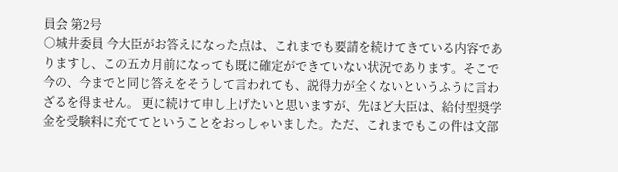員会 第2号
○城井委員 今大臣がお答えになった点は、これまでも要請を続けてきている内容でありますし、この五カ月前になっても既に確定ができていない状況であります。そこで今の、今までと同じ答えをそうして言われても、説得力が全くないというふうに言わざるを得ません。 更に続けて申し上げたいと思いますが、先ほど大臣は、給付型奨学金を受験料に充ててということをおっしゃいました。ただ、これまでもこの件は文部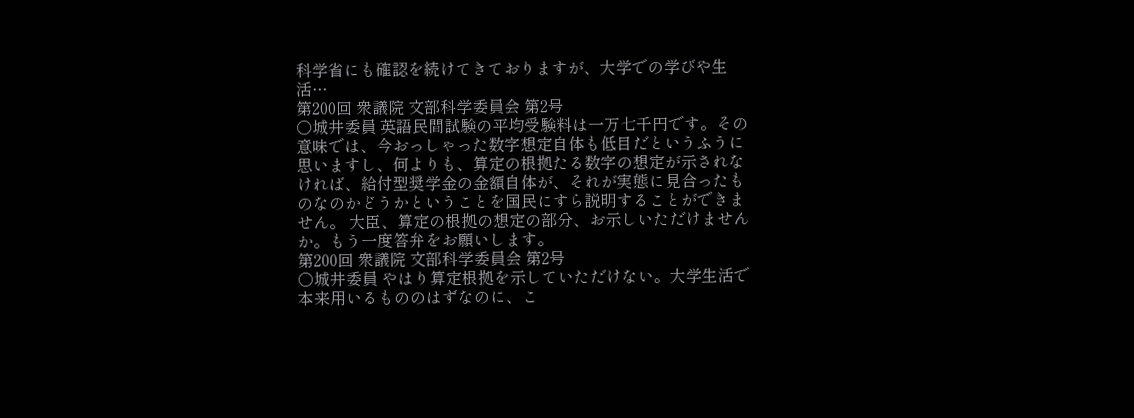科学省にも確認を続けてきておりますが、大学での学びや生活…
第200回 衆議院 文部科学委員会 第2号
○城井委員 英語民間試験の平均受験料は一万七千円です。その意味では、今おっしゃった数字想定自体も低目だというふうに思いますし、何よりも、算定の根拠たる数字の想定が示されなければ、給付型奨学金の金額自体が、それが実態に見合ったものなのかどうかということを国民にすら説明することができません。 大臣、算定の根拠の想定の部分、お示しいただけませんか。もう一度答弁をお願いします。
第200回 衆議院 文部科学委員会 第2号
○城井委員 やはり算定根拠を示していただけない。大学生活で本来用いるもののはずなのに、こ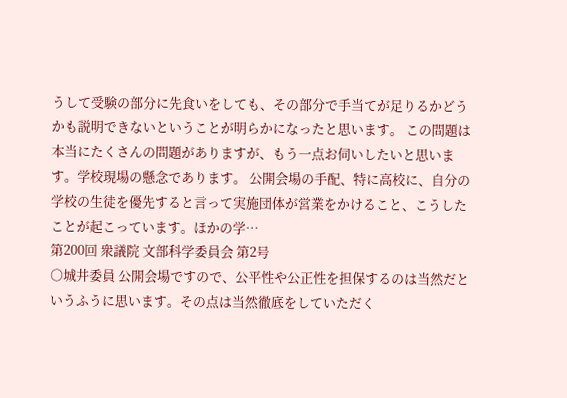うして受験の部分に先食いをしても、その部分で手当てが足りるかどうかも説明できないということが明らかになったと思います。 この問題は本当にたくさんの問題がありますが、もう一点お伺いしたいと思います。学校現場の懸念であります。 公開会場の手配、特に高校に、自分の学校の生徒を優先すると言って実施団体が営業をかけること、こうしたことが起こっています。ほかの学…
第200回 衆議院 文部科学委員会 第2号
○城井委員 公開会場ですので、公平性や公正性を担保するのは当然だというふうに思います。その点は当然徹底をしていただく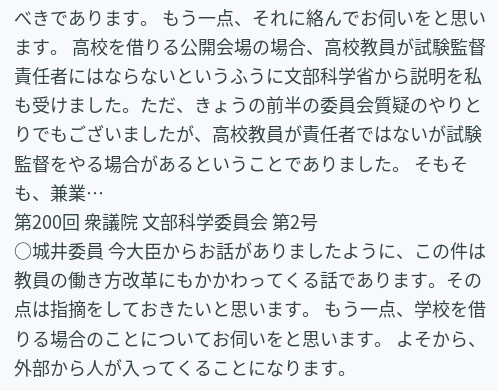べきであります。 もう一点、それに絡んでお伺いをと思います。 高校を借りる公開会場の場合、高校教員が試験監督責任者にはならないというふうに文部科学省から説明を私も受けました。ただ、きょうの前半の委員会質疑のやりとりでもございましたが、高校教員が責任者ではないが試験監督をやる場合があるということでありました。 そもそも、兼業…
第200回 衆議院 文部科学委員会 第2号
○城井委員 今大臣からお話がありましたように、この件は教員の働き方改革にもかかわってくる話であります。その点は指摘をしておきたいと思います。 もう一点、学校を借りる場合のことについてお伺いをと思います。 よそから、外部から人が入ってくることになります。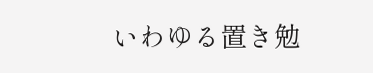いわゆる置き勉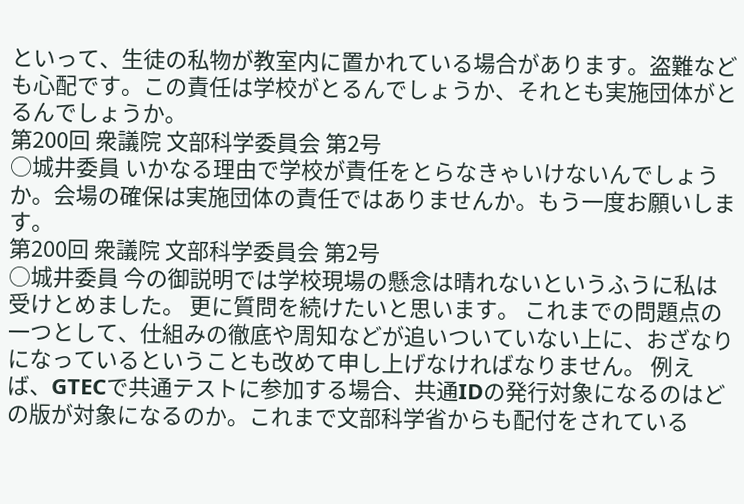といって、生徒の私物が教室内に置かれている場合があります。盗難なども心配です。この責任は学校がとるんでしょうか、それとも実施団体がとるんでしょうか。
第200回 衆議院 文部科学委員会 第2号
○城井委員 いかなる理由で学校が責任をとらなきゃいけないんでしょうか。会場の確保は実施団体の責任ではありませんか。もう一度お願いします。
第200回 衆議院 文部科学委員会 第2号
○城井委員 今の御説明では学校現場の懸念は晴れないというふうに私は受けとめました。 更に質問を続けたいと思います。 これまでの問題点の一つとして、仕組みの徹底や周知などが追いついていない上に、おざなりになっているということも改めて申し上げなければなりません。 例えば、GTECで共通テストに参加する場合、共通IDの発行対象になるのはどの版が対象になるのか。これまで文部科学省からも配付をされている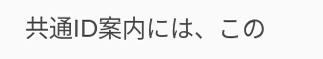共通ID案内には、この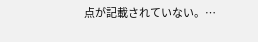点が記載されていない。…